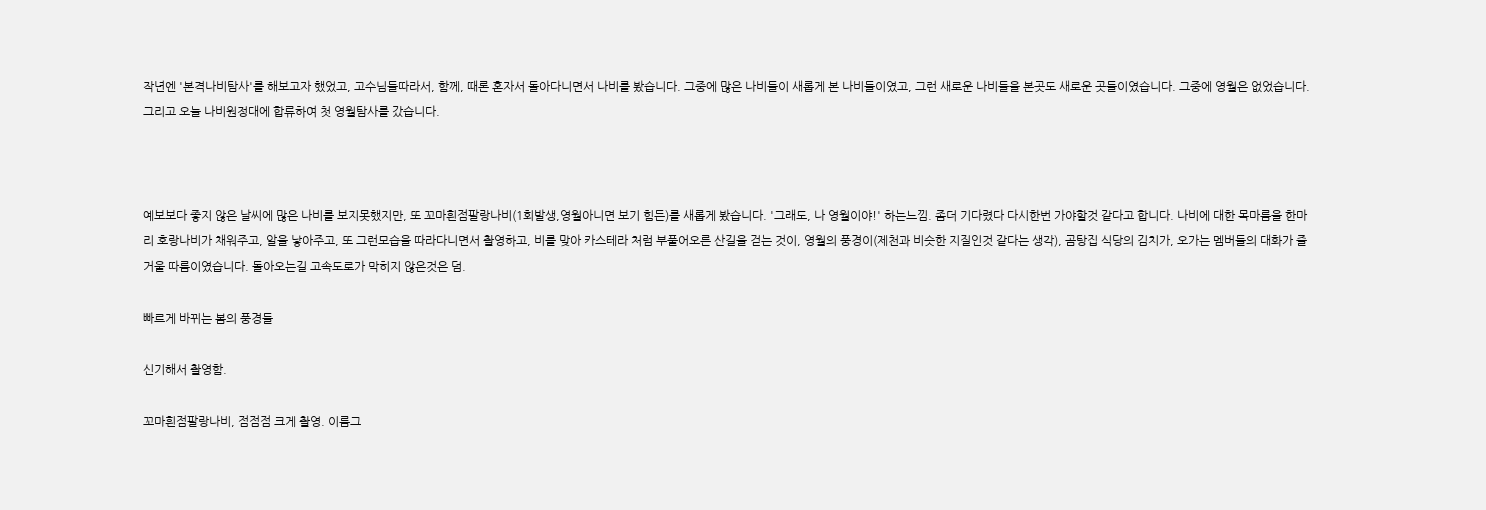작년엔 '본격나비탐사'를 해보고자 했었고, 고수님들따라서, 함께, 때론 혼자서 돌아다니면서 나비를 봤습니다. 그중에 많은 나비들이 새롭게 본 나비들이였고, 그런 새로운 나비들을 본곳도 새로운 곳들이였습니다. 그중에 영월은 없었습니다. 그리고 오늘 나비원정대에 합류하여 첫 영월탐사를 갔습니다.



예보보다 좋지 않은 날씨에 많은 나비를 보지못했지만, 또 꼬마흰점팔랑나비(1회발생,영월아니면 보기 힘든)를 새롭게 봤습니다. '그래도, 나 영월이야!' 하는느낌. 좀더 기다렸다 다시한번 가야할것 같다고 합니다. 나비에 대한 목마름을 한마리 호랑나비가 채워주고, 알을 낳아주고, 또 그런모습을 따라다니면서 촬영하고, 비를 맞아 카스테라 처럼 부풀어오른 산길을 걷는 것이, 영월의 풍경이(제천과 비슷한 지질인것 같다는 생각), 곰탕집 식당의 김치가, 오가는 멤버들의 대화가 즐거울 따름이였습니다. 돌아오는길 고속도로가 막히지 않은것은 덤.

빠르게 바뀌는 봄의 풍경들

신기해서 촬영함.

꼬마흰점팔랑나비, 점점점 크게 촬영. 이름그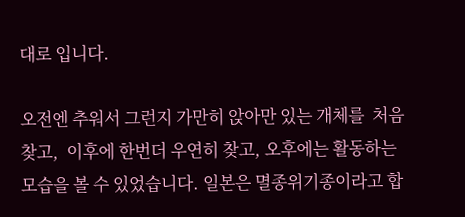대로 입니다.

오전엔 추워서 그런지 가만히 앉아만 있는 개체를  처음 찾고,  이후에 한번더 우연히 찾고, 오후에는 활동하는 모습을 볼 수 있었습니다. 일본은 멸종위기종이라고 합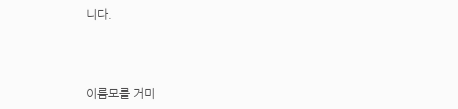니다.



이름모를 거미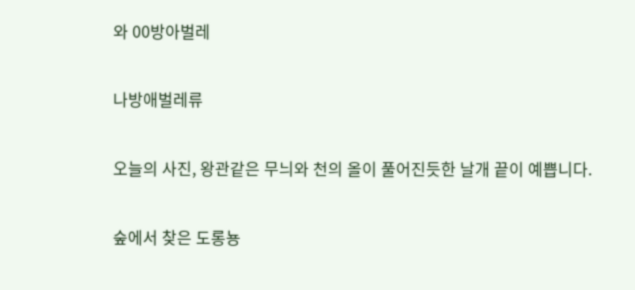와 00방아벌레

나방애벌레류

오늘의 사진, 왕관같은 무늬와 천의 올이 풀어진듯한 날개 끝이 예쁩니다.

숲에서 찾은 도롱뇽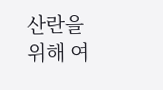산란을 위해 여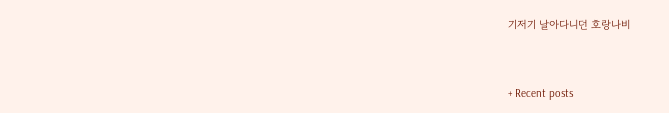기저기 날아다니던 호랑나비



+ Recent posts